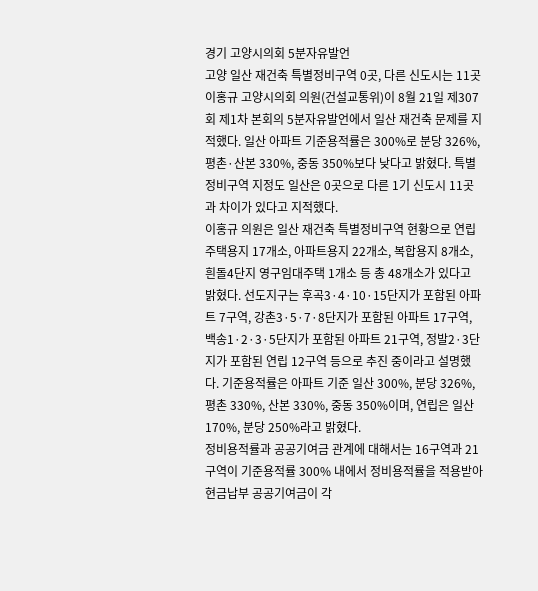경기 고양시의회 5분자유발언
고양 일산 재건축 특별정비구역 0곳, 다른 신도시는 11곳
이홍규 고양시의회 의원(건설교통위)이 8월 21일 제307회 제1차 본회의 5분자유발언에서 일산 재건축 문제를 지적했다. 일산 아파트 기준용적률은 300%로 분당 326%, 평촌·산본 330%, 중동 350%보다 낮다고 밝혔다. 특별정비구역 지정도 일산은 0곳으로 다른 1기 신도시 11곳과 차이가 있다고 지적했다.
이홍규 의원은 일산 재건축 특별정비구역 현황으로 연립주택용지 17개소, 아파트용지 22개소, 복합용지 8개소, 흰돌4단지 영구임대주택 1개소 등 총 48개소가 있다고 밝혔다. 선도지구는 후곡3·4·10·15단지가 포함된 아파트 7구역, 강촌3·5·7·8단지가 포함된 아파트 17구역, 백송1·2·3·5단지가 포함된 아파트 21구역, 정발2·3단지가 포함된 연립 12구역 등으로 추진 중이라고 설명했다. 기준용적률은 아파트 기준 일산 300%, 분당 326%, 평촌 330%, 산본 330%, 중동 350%이며, 연립은 일산 170%, 분당 250%라고 밝혔다.
정비용적률과 공공기여금 관계에 대해서는 16구역과 21구역이 기준용적률 300% 내에서 정비용적률을 적용받아 현금납부 공공기여금이 각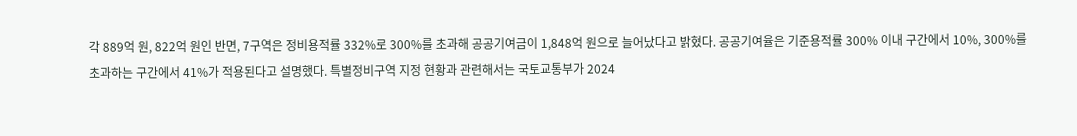각 889억 원, 822억 원인 반면, 7구역은 정비용적률 332%로 300%를 초과해 공공기여금이 1,848억 원으로 늘어났다고 밝혔다. 공공기여율은 기준용적률 300% 이내 구간에서 10%, 300%를 초과하는 구간에서 41%가 적용된다고 설명했다. 특별정비구역 지정 현황과 관련해서는 국토교통부가 2024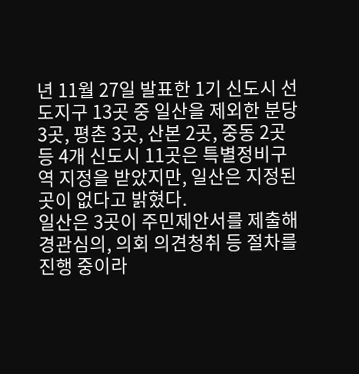년 11월 27일 발표한 1기 신도시 선도지구 13곳 중 일산을 제외한 분당 3곳, 평촌 3곳, 산본 2곳, 중동 2곳 등 4개 신도시 11곳은 특별정비구역 지정을 받았지만, 일산은 지정된 곳이 없다고 밝혔다.
일산은 3곳이 주민제안서를 제출해 경관심의, 의회 의견청취 등 절차를 진행 중이라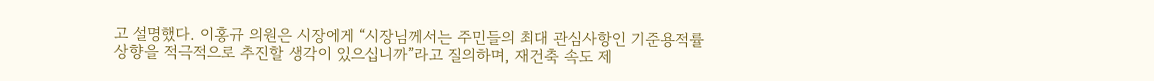고 설명했다. 이홍규 의원은 시장에게 “시장님께서는 주민들의 최대 관심사항인 기준용적률 상향을 적극적으로 추진할 생각이 있으십니까”라고 질의하며, 재건축 속도 제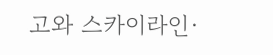고와 스카이라인·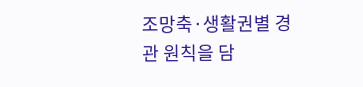조망축·생활권별 경관 원칙을 담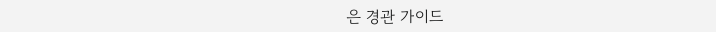은 경관 가이드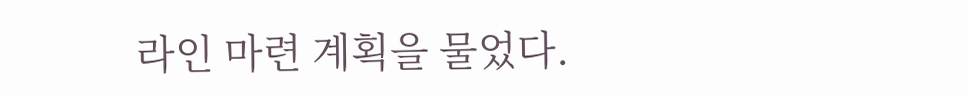라인 마련 계획을 물었다.